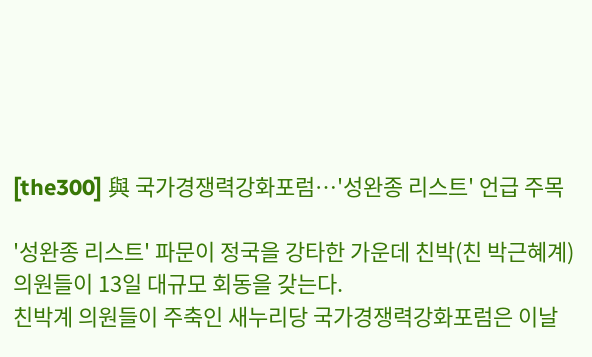[the300] 與 국가경쟁력강화포럼…'성완종 리스트' 언급 주목

'성완종 리스트' 파문이 정국을 강타한 가운데 친박(친 박근혜계) 의원들이 13일 대규모 회동을 갖는다.
친박계 의원들이 주축인 새누리당 국가경쟁력강화포럼은 이날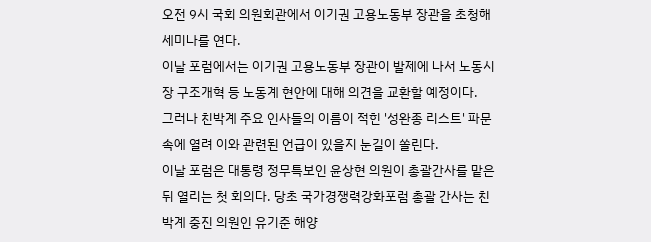오전 9시 국회 의원회관에서 이기권 고용노동부 장관을 초청해 세미나를 연다.
이날 포럼에서는 이기권 고용노동부 장관이 발제에 나서 노동시장 구조개혁 등 노동계 현안에 대해 의견을 교환할 예정이다.
그러나 친박계 주요 인사들의 이름이 적힌 '성완종 리스트' 파문 속에 열려 이와 관련된 언급이 있을지 눈길이 쏠린다.
이날 포럼은 대통령 정무특보인 윤상현 의원이 총괄간사를 맡은 뒤 열리는 첫 회의다. 당초 국가경쟁력강화포럼 총괄 간사는 친박계 중진 의원인 유기준 해양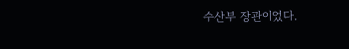수산부 장관이었다.